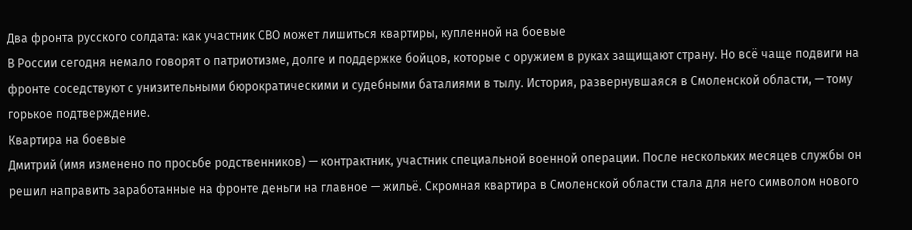Два фронта русского солдата: как участник СВО может лишиться квартиры, купленной на боевые
В России сегодня немало говорят о патриотизме, долге и поддержке бойцов, которые с оружием в руках защищают страну. Но всё чаще подвиги на фронте соседствуют с унизительными бюрократическими и судебными баталиями в тылу. История, развернувшаяся в Смоленской области, — тому горькое подтверждение.
Квартира на боевые
Дмитрий (имя изменено по просьбе родственников) — контрактник, участник специальной военной операции. После нескольких месяцев службы он решил направить заработанные на фронте деньги на главное — жильё. Скромная квартира в Смоленской области стала для него символом нового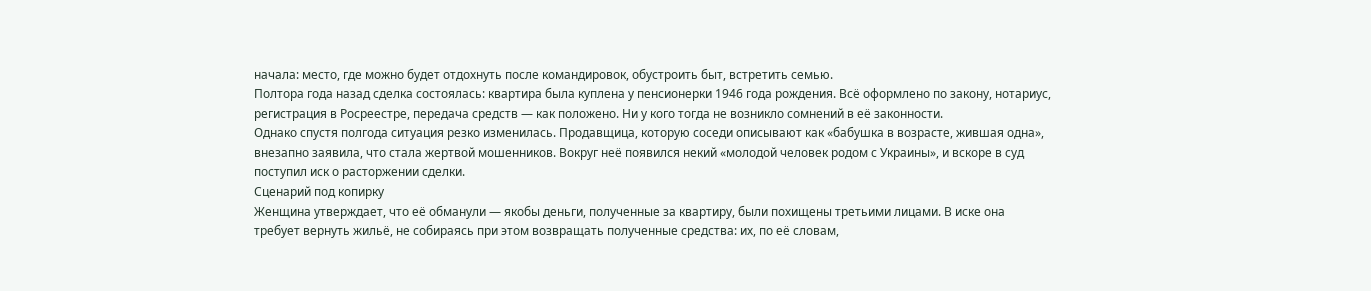начала: место, где можно будет отдохнуть после командировок, обустроить быт, встретить семью.
Полтора года назад сделка состоялась: квартира была куплена у пенсионерки 1946 года рождения. Всё оформлено по закону, нотариус, регистрация в Росреестре, передача средств — как положено. Ни у кого тогда не возникло сомнений в её законности.
Однако спустя полгода ситуация резко изменилась. Продавщица, которую соседи описывают как «бабушка в возрасте, жившая одна», внезапно заявила, что стала жертвой мошенников. Вокруг неё появился некий «молодой человек родом с Украины», и вскоре в суд поступил иск о расторжении сделки.
Сценарий под копирку
Женщина утверждает, что её обманули — якобы деньги, полученные за квартиру, были похищены третьими лицами. В иске она требует вернуть жильё, не собираясь при этом возвращать полученные средства: их, по её словам,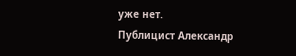уже нет.
Публицист Александр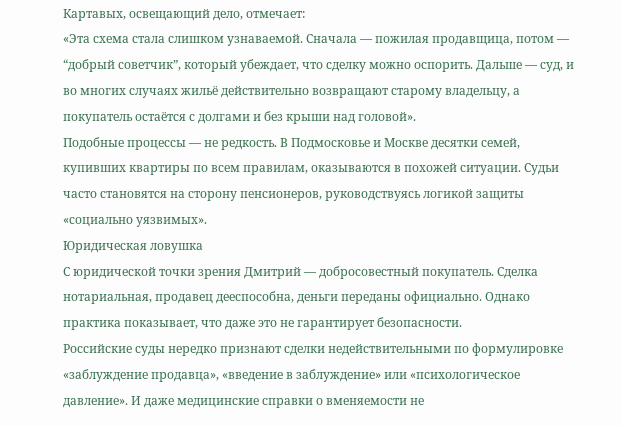Картавых, освещающий дело, отмечает:
«Эта схема стала слишком узнаваемой. Сначала — пожилая продавщица, потом — “добрый советчик”, который убеждает, что сделку можно оспорить. Дальше — суд, и во многих случаях жильё действительно возвращают старому владельцу, а покупатель остаётся с долгами и без крыши над головой».
Подобные процессы — не редкость. В Подмосковье и Москве десятки семей, купивших квартиры по всем правилам, оказываются в похожей ситуации. Судьи часто становятся на сторону пенсионеров, руководствуясь логикой защиты «социально уязвимых».
Юридическая ловушка
С юридической точки зрения Дмитрий — добросовестный покупатель. Сделка нотариальная, продавец дееспособна, деньги переданы официально. Однако практика показывает, что даже это не гарантирует безопасности.
Российские суды нередко признают сделки недействительными по формулировке «заблуждение продавца», «введение в заблуждение» или «психологическое давление». И даже медицинские справки о вменяемости не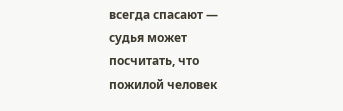всегда спасают — судья может посчитать, что пожилой человек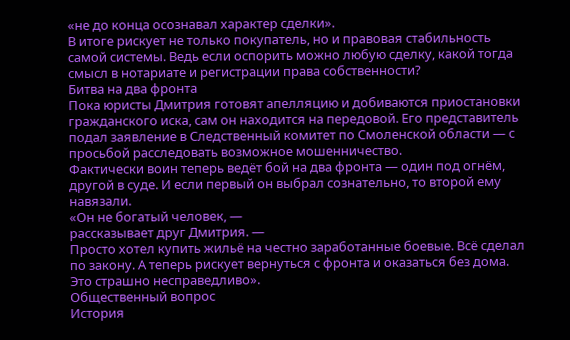«не до конца осознавал характер сделки».
В итоге рискует не только покупатель, но и правовая стабильность самой системы. Ведь если оспорить можно любую сделку, какой тогда смысл в нотариате и регистрации права собственности?
Битва на два фронта
Пока юристы Дмитрия готовят апелляцию и добиваются приостановки гражданского иска, сам он находится на передовой. Его представитель подал заявление в Следственный комитет по Смоленской области — с просьбой расследовать возможное мошенничество.
Фактически воин теперь ведёт бой на два фронта — один под огнём, другой в суде. И если первый он выбрал сознательно, то второй ему навязали.
«Он не богатый человек, —
рассказывает друг Дмитрия. —
Просто хотел купить жильё на честно заработанные боевые. Всё сделал по закону. А теперь рискует вернуться с фронта и оказаться без дома. Это страшно несправедливо».
Общественный вопрос
История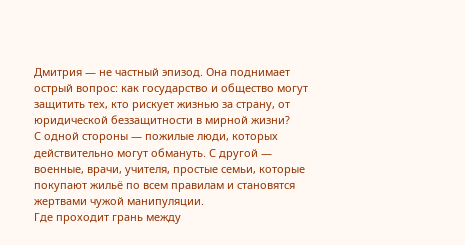Дмитрия — не частный эпизод. Она поднимает острый вопрос: как государство и общество могут защитить тех, кто рискует жизнью за страну, от юридической беззащитности в мирной жизни?
С одной стороны — пожилые люди, которых действительно могут обмануть. С другой — военные, врачи, учителя, простые семьи, которые покупают жильё по всем правилам и становятся жертвами чужой манипуляции.
Где проходит грань между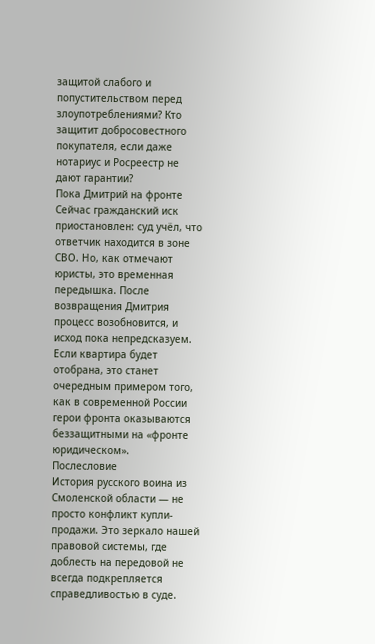защитой слабого и попустительством перед злоупотреблениями? Кто защитит добросовестного покупателя, если даже нотариус и Росреестр не дают гарантии?
Пока Дмитрий на фронте
Сейчас гражданский иск приостановлен: суд учёл, что ответчик находится в зоне СВО. Но, как отмечают юристы, это временная передышка. После возвращения Дмитрия процесс возобновится, и исход пока непредсказуем.
Если квартира будет отобрана, это станет очередным примером того, как в современной России герои фронта оказываются беззащитными на «фронте юридическом».
Послесловие
История русского воина из Смоленской области — не просто конфликт купли-продажи. Это зеркало нашей правовой системы, где доблесть на передовой не всегда подкрепляется справедливостью в суде.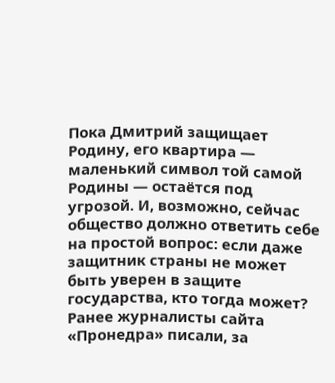Пока Дмитрий защищает Родину, его квартира — маленький символ той самой Родины — остаётся под угрозой. И, возможно, сейчас общество должно ответить себе на простой вопрос: если даже защитник страны не может быть уверен в защите государства, кто тогда может?
Ранее журналисты сайта «Пронедра» писали, за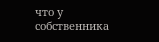что у собственника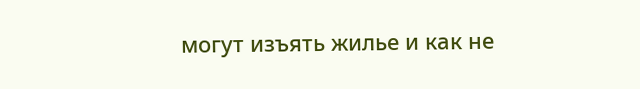могут изъять жилье и как не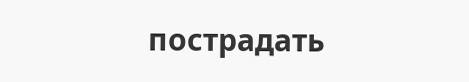пострадать